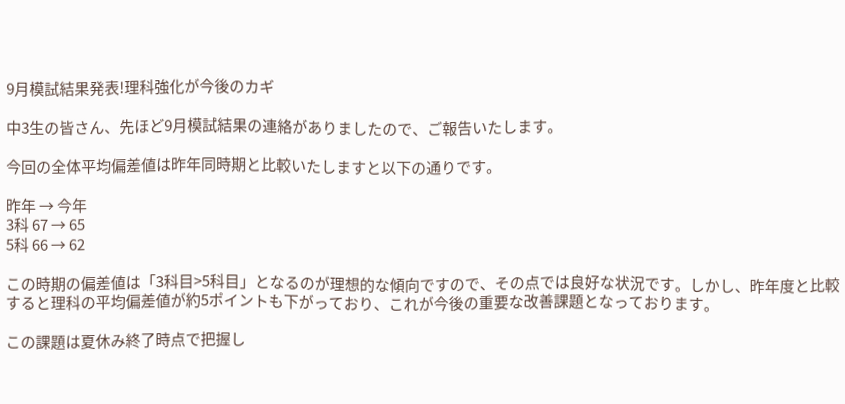9月模試結果発表!理科強化が今後のカギ

中3生の皆さん、先ほど9月模試結果の連絡がありましたので、ご報告いたします。

今回の全体平均偏差値は昨年同時期と比較いたしますと以下の通りです。

昨年 → 今年
3科 67 → 65
5科 66 → 62

この時期の偏差値は「3科目>5科目」となるのが理想的な傾向ですので、その点では良好な状況です。しかし、昨年度と比較すると理科の平均偏差値が約5ポイントも下がっており、これが今後の重要な改善課題となっております。

この課題は夏休み終了時点で把握し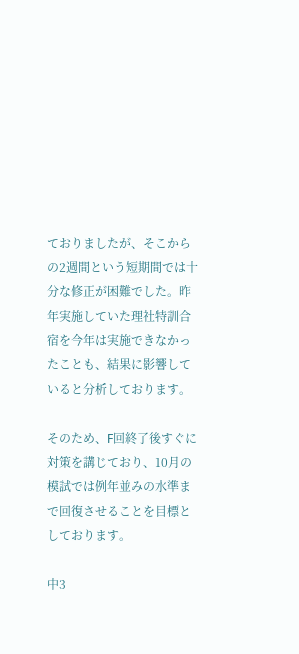ておりましたが、そこからの2週間という短期間では十分な修正が困難でした。昨年実施していた理社特訓合宿を今年は実施できなかったことも、結果に影響していると分析しております。

そのため、F回終了後すぐに対策を講じており、10月の模試では例年並みの水準まで回復させることを目標としております。

中3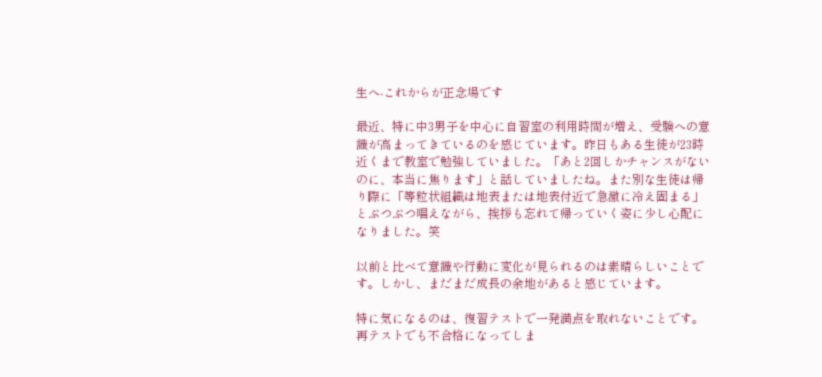生へ-これからが正念場です

最近、特に中3男子を中心に自習室の利用時間が増え、受験への意識が高まってきているのを感じています。昨日もある生徒が23時近くまで教室で勉強していました。「あと2回しかチャンスがないのに、本当に焦ります」と話していましたね。また別な生徒は帰り際に「等粒状組織は地表または地表付近で急激に冷え固まる」とぶつぶつ唱えながら、挨拶も忘れて帰っていく姿に少し心配になりました。笑

以前と比べて意識や行動に変化が見られるのは素晴らしいことです。しかし、まだまだ成長の余地があると感じています。

特に気になるのは、復習テストで一発満点を取れないことです。再テストでも不合格になってしま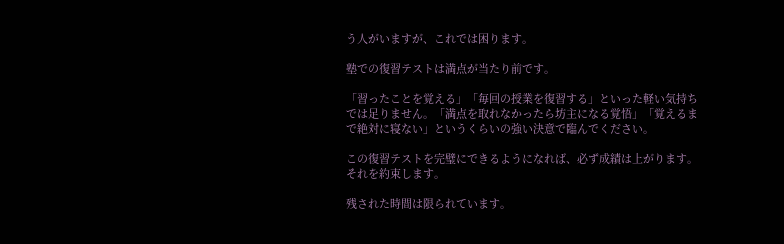う人がいますが、これでは困ります。

塾での復習テストは満点が当たり前です。

「習ったことを覚える」「毎回の授業を復習する」といった軽い気持ちでは足りません。「満点を取れなかったら坊主になる覚悟」「覚えるまで絶対に寝ない」というくらいの強い決意で臨んでください。

この復習テストを完璧にできるようになれば、必ず成績は上がります。それを約束します。

残された時間は限られています。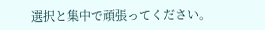選択と集中で頑張ってください。